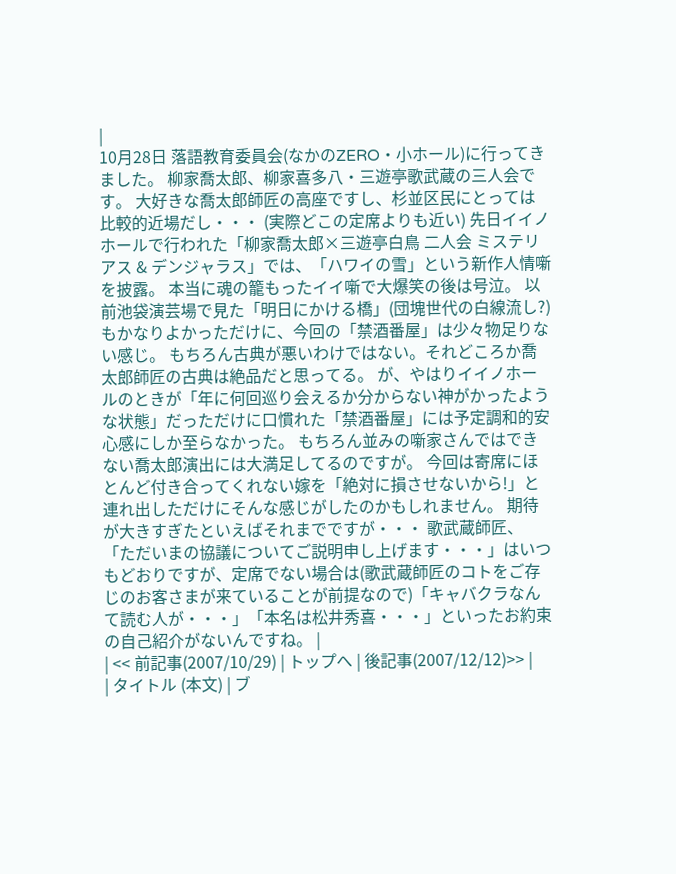|
10月28日 落語教育委員会(なかのZERO・小ホール)に行ってきました。 柳家喬太郎、柳家喜多八・三遊亭歌武蔵の三人会です。 大好きな喬太郎師匠の高座ですし、杉並区民にとっては比較的近場だし・・・ (実際どこの定席よりも近い) 先日イイノホールで行われた「柳家喬太郎×三遊亭白鳥 二人会 ミステリアス & デンジャラス」では、「ハワイの雪」という新作人情噺を披露。 本当に魂の籠もったイイ噺で大爆笑の後は号泣。 以前池袋演芸場で見た「明日にかける橋」(団塊世代の白線流し?)もかなりよかっただけに、今回の「禁酒番屋」は少々物足りない感じ。 もちろん古典が悪いわけではない。それどころか喬太郎師匠の古典は絶品だと思ってる。 が、やはりイイノホールのときが「年に何回巡り会えるか分からない神がかったような状態」だっただけに口慣れた「禁酒番屋」には予定調和的安心感にしか至らなかった。 もちろん並みの噺家さんではできない喬太郎演出には大満足してるのですが。 今回は寄席にほとんど付き合ってくれない嫁を「絶対に損させないから!」と連れ出しただけにそんな感じがしたのかもしれません。 期待が大きすぎたといえばそれまでですが・・・ 歌武蔵師匠、「ただいまの協議についてご説明申し上げます・・・」はいつもどおりですが、定席でない場合は(歌武蔵師匠のコトをご存じのお客さまが来ていることが前提なので)「キャバクラなんて読む人が・・・」「本名は松井秀喜・・・」といったお約束の自己紹介がないんですね。 |
| << 前記事(2007/10/29) | トップへ | 後記事(2007/12/12)>> |
| タイトル (本文) | ブ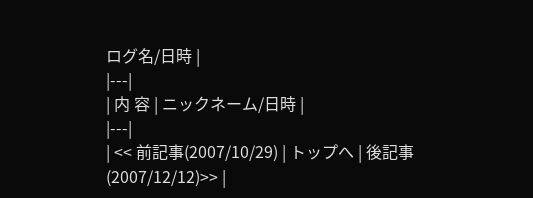ログ名/日時 |
|---|
| 内 容 | ニックネーム/日時 |
|---|
| << 前記事(2007/10/29) | トップへ | 後記事(2007/12/12)>> |